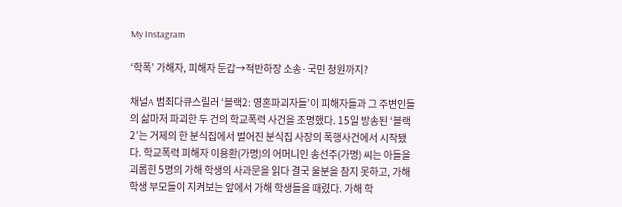My Instagram

‘학폭’ 가해자, 피해자 둔갑→적반하장 소송·국민 청원까지?

채널A 범죄다큐스릴러 ‘블랙2: 영혼파괴자들’이 피해자들과 그 주변인들의 삶마저 파괴한 두 건의 학교폭력 사건을 조명했다. 15일 방송된 ‘블랙2’는 거제의 한 분식집에서 벌어진 분식집 사장의 폭행사건에서 시작됐다. 학교폭력 피해자 이용환(가명)의 어머니인 송선주(가명) 씨는 아들을 괴롭힌 5명의 가해 학생의 사과문을 읽다 결국 울분을 참지 못하고, 가해 학생 부모들이 지켜보는 앞에서 가해 학생들을 때렸다. 가해 학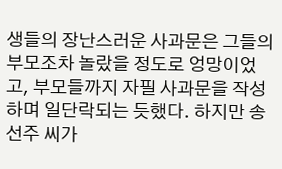생들의 장난스러운 사과문은 그들의 부모조차 놀랐을 정도로 엉망이었고, 부모들까지 자필 사과문을 작성하며 일단락되는 듯했다. 하지만 송선주 씨가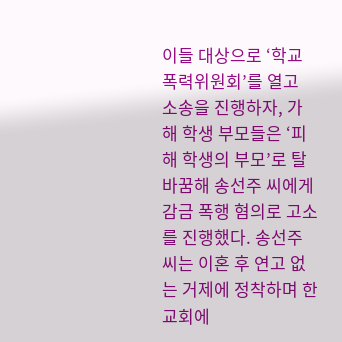이들 대상으로 ‘학교폭력위원회’를 열고 소송을 진행하자, 가해 학생 부모들은 ‘피해 학생의 부모’로 탈바꿈해 송선주 씨에게 감금 폭행 혐의로 고소를 진행했다. 송선주 씨는 이혼 후 연고 없는 거제에 정착하며 한 교회에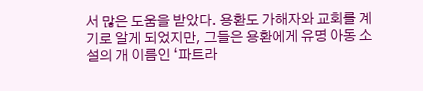서 많은 도움을 받았다. 용환도 가해자와 교회를 계기로 알게 되었지만, 그들은 용환에게 유명 아동 소설의 개 이름인 ‘파트라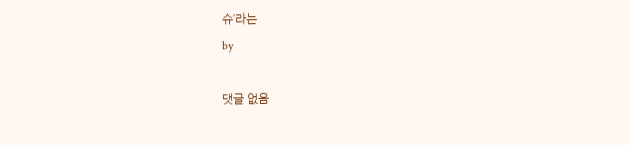슈’라는
by

댓글 없음